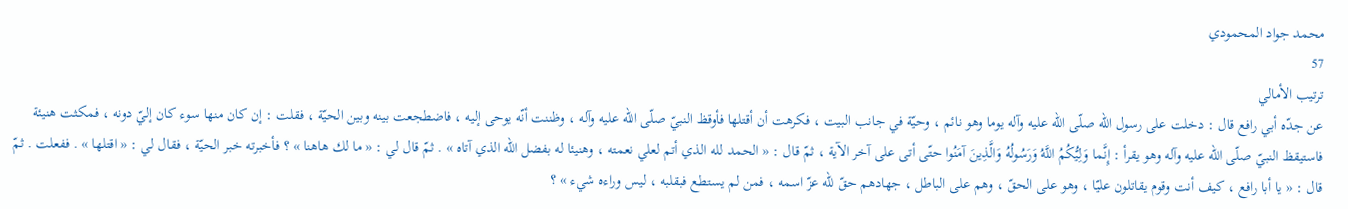محمد جواد المحمودي
57
ترتيب الأمالي
عن جدّه أبي رافع قال : دخلت على رسول اللّه صلّى اللّه عليه وآله يوما وهو نائم ، وحيّة في جانب البيت ، فكرهت أن أقتلها فأوقظ النبيّ صلّى اللّه عليه وآله ، وظننت أنّه يوحى إليه ، فاضطجعت بينه وبين الحيّة ، فقلت : إن كان منها سوء كان إليّ دونه ، فمكثت هنيئة فاستيقظ النبيّ صلّى اللّه عليه وآله وهو يقرأ : إِنَّما وَلِيُّكُمُ اللَّهُ وَرَسُولُهُ وَالَّذِينَ آمَنُوا حتّى أتى على آخر الآية ، ثمّ قال : « الحمد لله الذي أتم لعلي نعمته ، وهنيئا له بفضل الله الذي آتاه » . ثمّ قال لي : « ما لك هاهنا » ؟ فأخبرته خبر الحيّة ، فقال لي : « اقتلها » . ففعلت . ثمّ قال : « يا أبا رافع ، كيف أنت وقوم يقاتلون عليّا ، وهو على الحقّ ، وهم على الباطل ، جهادهم حقّ للّه عزّ اسمه ، فمن لم يستطع فبقلبه ، ليس وراءه شيء » ؟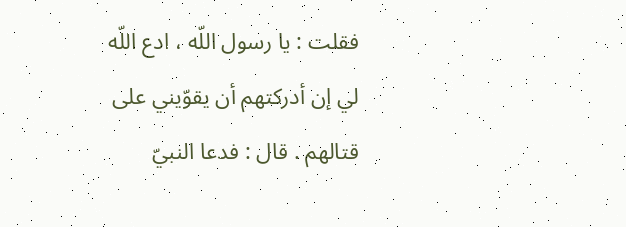فقلت : يا رسول اللّه ، ادع اللّه لي إن أدركتهم أن يقوّيني على قتالهم . قال : فدعا النبيّ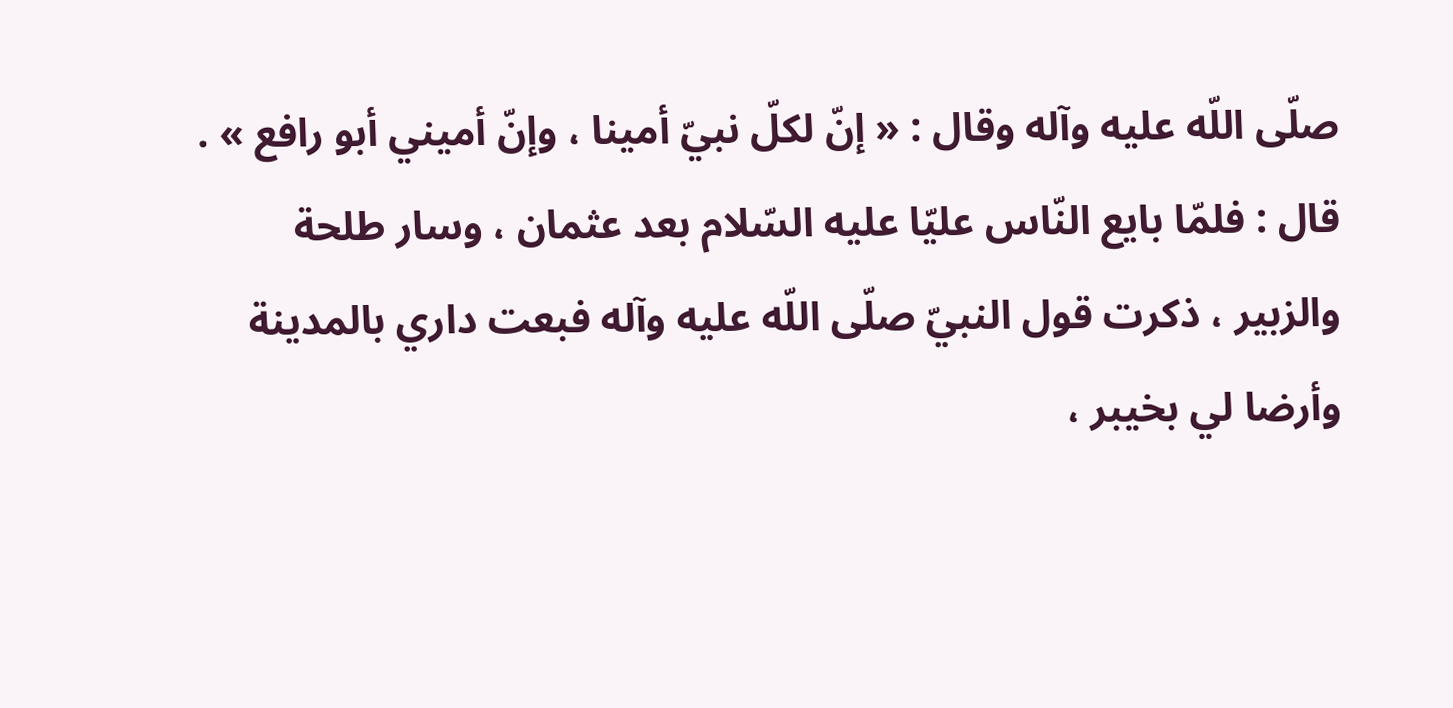صلّى اللّه عليه وآله وقال : « إنّ لكلّ نبيّ أمينا ، وإنّ أميني أبو رافع » . قال : فلمّا بايع النّاس عليّا عليه السّلام بعد عثمان ، وسار طلحة والزبير ، ذكرت قول النبيّ صلّى اللّه عليه وآله فبعت داري بالمدينة وأرضا لي بخيبر ،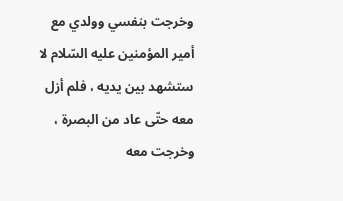وخرجت بنفسي وولدي مع أمير المؤمنين عليه السّلام لا ستشهد بين يديه ، فلم أزل معه حتّى عاد من البصرة ، وخرجت معه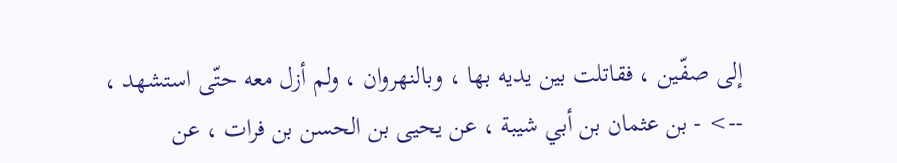إلى صفّين ، فقاتلت بين يديه بها ، وبالنهروان ، ولم أزل معه حتّى استشهد ،
--> - بن عثمان بن أبي شيبة ، عن يحيى بن الحسن بن فرات ، عن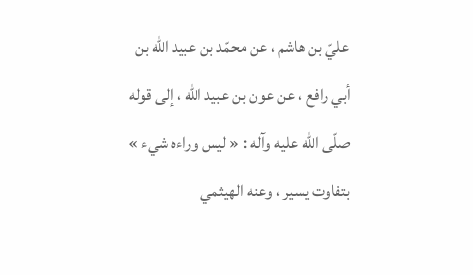عليّ بن هاشم ، عن محمّد بن عبيد اللّه بن أبي رافع ، عن عون بن عبيد اللّه ، إلى قوله صلّى اللّه عليه وآله : « ليس وراءه شيء » بتفاوت يسير ، وعنه الهيثمي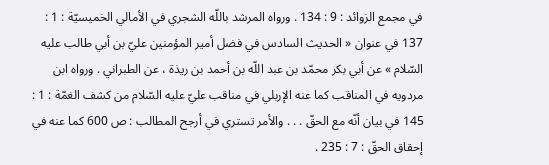في مجمع الزوائد : 9 : 134 . ورواه المرشد باللّه الشجري في الأمالي الخميسيّة : 1 : 137 في عنوان « الحديث السادس في فضل أمير المؤمنين عليّ بن أبي طالب عليه السّلام » عن أبي بكر محمّد بن عبد اللّه بن أحمد بن ريذة ، عن الطبراني . ورواه ابن مردويه في المناقب كما عنه الإربلي في مناقب عليّ عليه السّلام من كشف الغمّة : 1 : 145 في بيان أنّه مع الحقّ . . . والأمر تستري في أرجح المطالب : ص 600 كما عنه في إحقاق الحقّ : 7 : 235 .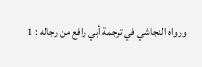ورواه النجاشي في ترجمة أبي رافع من رجاله : 1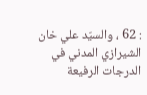: 62 ، والسيّد علي خان الشيرازي المدني في الدرجات الرفيعة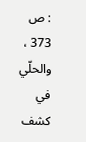: ص 373 ، والحلّي في كشف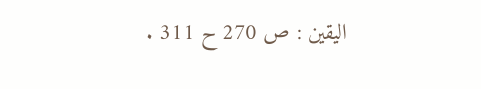اليقين : ص 270 ح 311 .